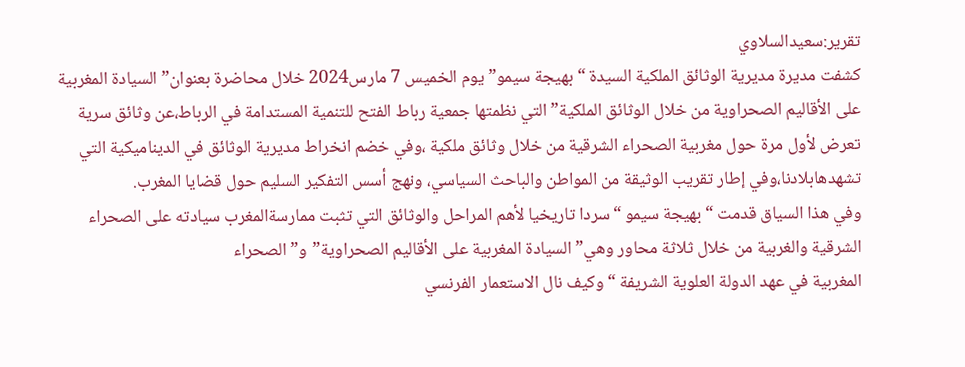تقرير:سعيدالسلاوي
كشفت مديرة مديرية الوثائق الملكية السيدة “بهيجة سيمو” يوم الخميس 7 مارس2024 خلال محاضرة بعنوان”السيادة المغربية على الأقاليم الصحراوية من خلال الوثائق الملكية” التي نظمتها جمعية رباط الفتح للتنمية المستدامة في الرباط،عن وثائق سرية تعرض لأول مرة حول مغربية الصحراء الشرقية من خلال وثائق ملكية ،وفي خضم انخراط مديرية الوثائق في الديناميكية التي تشهدهابلادنا،وفي إطار تقريب الوثيقة من المواطن والباحث السياسي، ونهج أسس التفكير السليم حول قضايا المغرب.
وفي هذا السياق قدمت “بهيجة سيمو “سردا تاريخيا لأهم المراحل والوثائق التي تثبت ممارسةالمغرب سيادته على الصحراء الشرقية والغربية من خلال ثلاثة محاور وهي”السيادة المغربية على الأقاليم الصحراوية”و”الصحراء
المغربية في عهد الدولة العلوية الشريفة “وكيف نال الاستعمار الفرنسي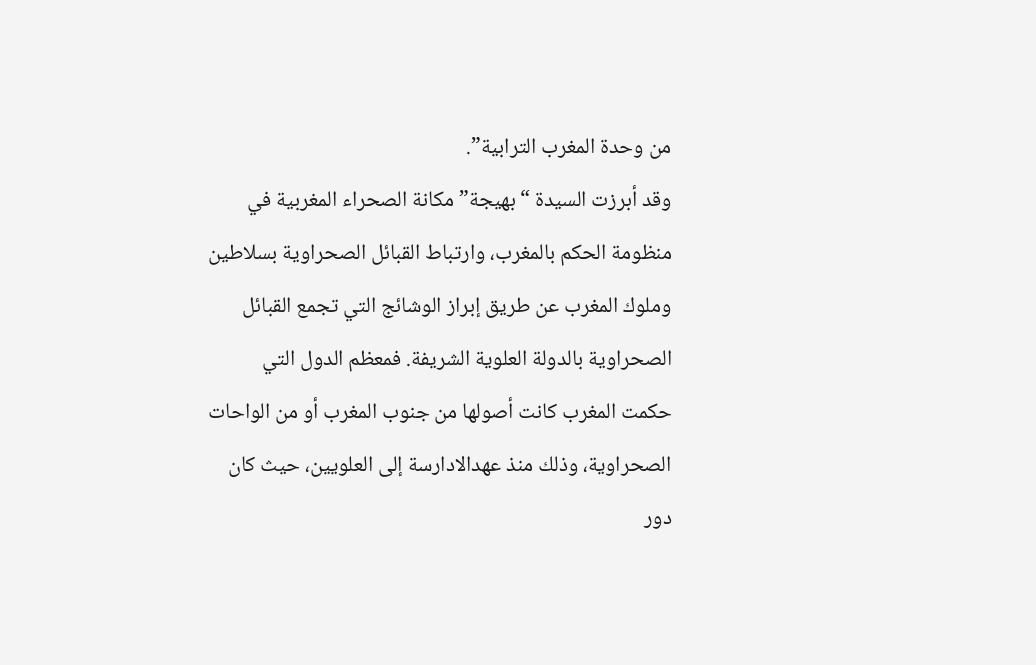من وحدة المغرب الترابية”.
وقد أبرزت السيدة “بهيجة”مكانة الصحراء المغربية في منظومة الحكم بالمغرب، وارتباط القبائل الصحراوية بسلاطين وملوك المغرب عن طريق إبراز الوشائج التي تجمع القبائل الصحراوية بالدولة العلوية الشريفة. فمعظم الدول التي حكمت المغرب كانت أصولها من جنوب المغرب أو من الواحات الصحراوية، وذلك منذ عهدالادارسة إلى العلويين، حيث كان دور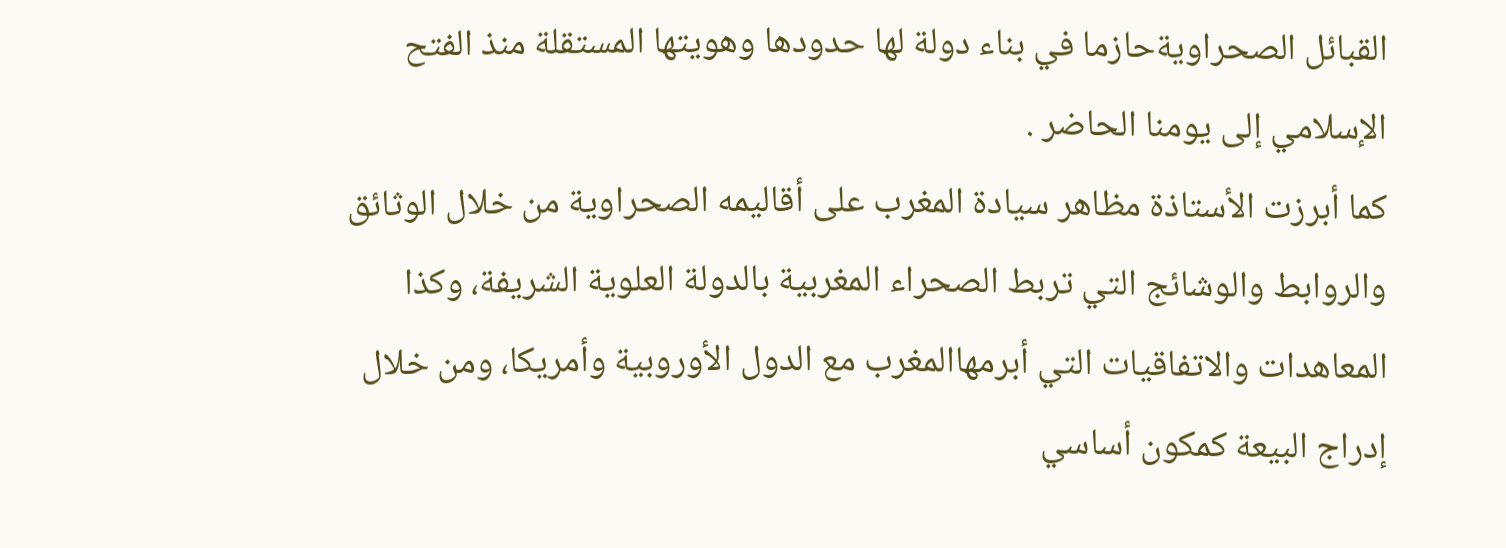القبائل الصحراويةحازما في بناء دولة لها حدودها وهويتها المستقلة منذ الفتح الإسلامي إلى يومنا الحاضر .
كما أبرزت الأستاذة مظاهر سيادة المغرب على أقاليمه الصحراوية من خلال الوثائق والروابط والوشائج التي تربط الصحراء المغربية بالدولة العلوية الشريفة، وكذا المعاهدات والاتفاقيات التي أبرمهاالمغرب مع الدول الأوروبية وأمريكا، ومن خلال إدراج البيعة كمكون أساسي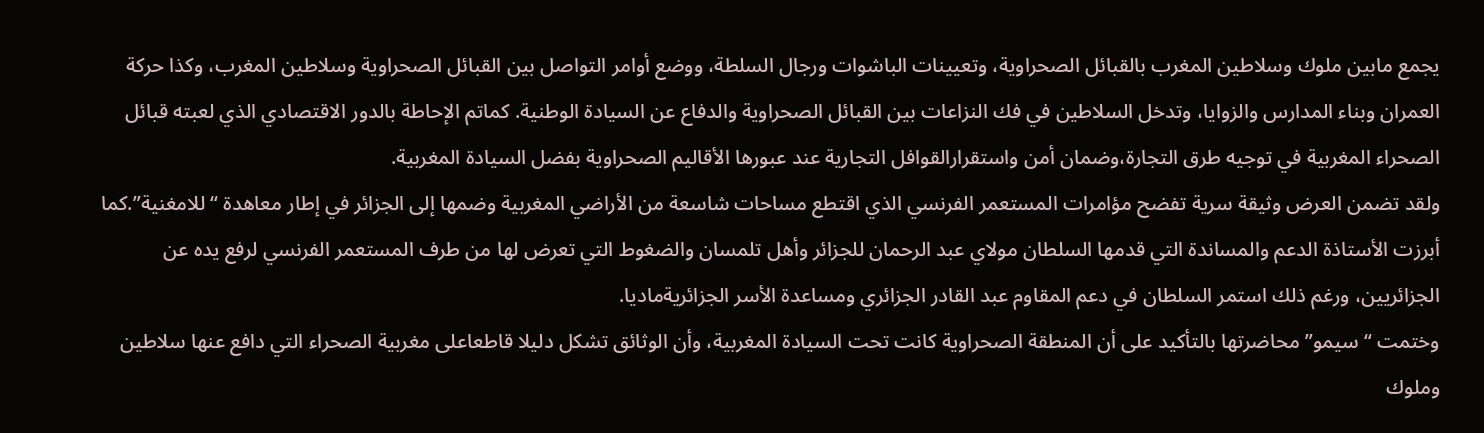يجمع مابين ملوك وسلاطين المغرب بالقبائل الصحراوية، وتعيينات الباشوات ورجال السلطة، ووضع أوامر التواصل بين القبائل الصحراوية وسلاطين المغرب، وكذا حركة العمران وبناء المدارس والزوايا، وتدخل السلاطين في فك النزاعات بين القبائل الصحراوية والدفاع عن السيادة الوطنية. كماتم الإحاطة بالدور الاقتصادي الذي لعبته قبائل الصحراء المغربية في توجيه طرق التجارة،وضمان أمن واستقرارالقوافل التجارية عند عبورها الأقاليم الصحراوية بفضل السيادة المغربية.
ولقد تضمن العرض وثيقة سرية تفضح مؤامرات المستعمر الفرنسي الذي اقتطع مساحات شاسعة من الأراضي المغربية وضمها إلى الجزائر في إطار معاهدة “للامغنية”.كما أبرزت الأستاذة الدعم والمساندة التي قدمها السلطان مولاي عبد الرحمان للجزائر وأهل تلمسان والضغوط التي تعرض لها من طرف المستعمر الفرنسي لرفع يده عن الجزائريين، ورغم ذلك استمر السلطان في دعم المقاوم عبد القادر الجزائري ومساعدة الأسر الجزائريةماديا.
وختمت “سيمو”محاضرتها بالتأكيد على أن المنطقة الصحراوية كانت تحت السيادة المغربية، وأن الوثائق تشكل دليلا قاطعاعلى مغربية الصحراء التي دافع عنها سلاطين وملوك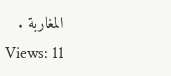المغاربة .
Views: 11